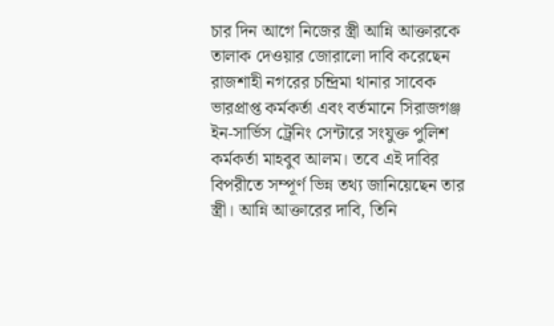চার দিন আগে নিজের স্ত্রী আন্নি আক্তারকে তালাক দেওয়ার জোরালো দাবি করেছেন রাজশাহী নগরের চন্দ্রিমা থানার সাবেক ভারপ্রাপ্ত কর্মকর্তা এবং বর্তমানে সিরাজগঞ্জ ইন-সার্ভিস ট্রেনিং সেন্টারে সংযুক্ত পুলিশ কর্মকর্তা মাহবুব আলম। তবে এই দাবির বিপরীতে সম্পূর্ণ ভিন্ন তথ্য জানিয়েছেন তার স্ত্রী। আন্নি আক্তারের দাবি, তিনি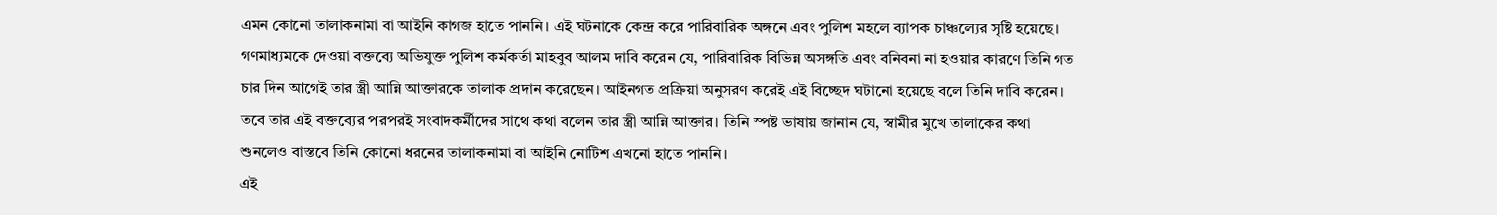এমন কোনো তালাকনামা বা আইনি কাগজ হাতে পাননি। এই ঘটনাকে কেন্দ্র করে পারিবারিক অঙ্গনে এবং পুলিশ মহলে ব্যাপক চাঞ্চল্যের সৃষ্টি হয়েছে।
গণমাধ্যমকে দেওয়া বক্তব্যে অভিযুক্ত পুলিশ কর্মকর্তা মাহবুব আলম দাবি করেন যে, পারিবারিক বিভিন্ন অসঙ্গতি এবং বনিবনা না হওয়ার কারণে তিনি গত চার দিন আগেই তার স্ত্রী আন্নি আক্তারকে তালাক প্রদান করেছেন। আইনগত প্রক্রিয়া অনুসরণ করেই এই বিচ্ছেদ ঘটানো হয়েছে বলে তিনি দাবি করেন। তবে তার এই বক্তব্যের পরপরই সংবাদকর্মীদের সাথে কথা বলেন তার স্ত্রী আন্নি আক্তার। তিনি স্পষ্ট ভাষায় জানান যে, স্বামীর মুখে তালাকের কথা শুনলেও বাস্তবে তিনি কোনো ধরনের তালাকনামা বা আইনি নোটিশ এখনো হাতে পাননি।
এই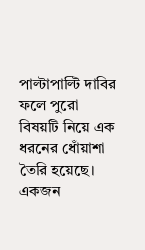পাল্টাপাল্টি দাবির ফলে পুরো বিষয়টি নিয়ে এক ধরনের ধোঁয়াশা তৈরি হয়েছে। একজন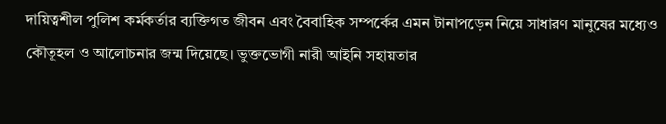দায়িত্বশীল পুলিশ কর্মকর্তার ব্যক্তিগত জীবন এবং বৈবাহিক সম্পর্কের এমন টানাপড়েন নিয়ে সাধারণ মানুষের মধ্যেও কৌতূহল ও আলোচনার জন্ম দিয়েছে। ভুক্তভোগী নারী আইনি সহায়তার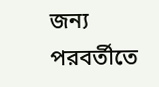জন্য পরবর্তীতে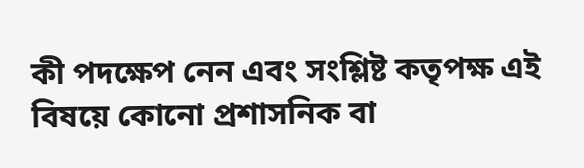কী পদক্ষেপ নেন এবং সংশ্লিষ্ট কতৃপক্ষ এই বিষয়ে কোনো প্রশাসনিক বা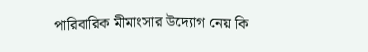পারিবারিক মীমাংসার উদ্যোগ নেয় কি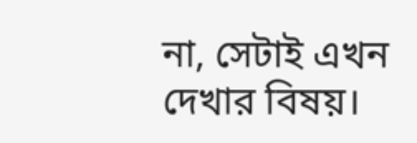না, সেটাই এখন দেখার বিষয়।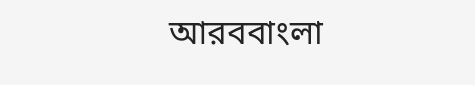আরববাংলা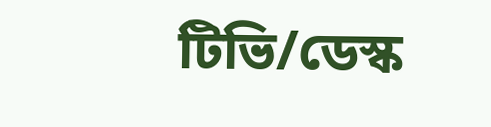টিভি/ডেস্ক